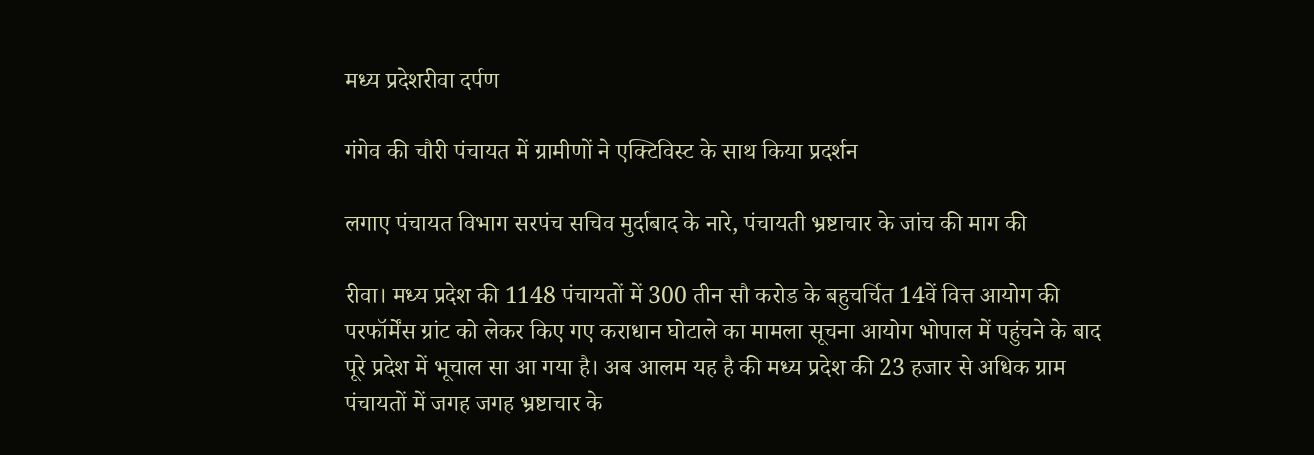मध्य प्रदेशरीवा दर्पण

गंगेव की चौरी पंचायत में ग्रामीणों ने एक्टिविस्ट के साथ किया प्रदर्शन

लगाए पंचायत विभाग सरपंच सचिव मुर्दाबाद के नारे, पंचायती भ्रष्टाचार के जांच की माग की

रीवा। मध्य प्रदेश की 1148 पंचायतों में 300 तीन सौ करोड के बहुचर्चित 14वें वित्त आयोग की परफॉर्मेंस ग्रांट को लेकर किए गए कराधान घोटाले का मामला सूचना आयोग भोपाल में पहुंचने के बाद पूरे प्रदेश में भूचाल सा आ गया है। अब आलम यह है की मध्य प्रदेश की 23 हजार से अधिक ग्राम पंचायतों में जगह जगह भ्रष्टाचार के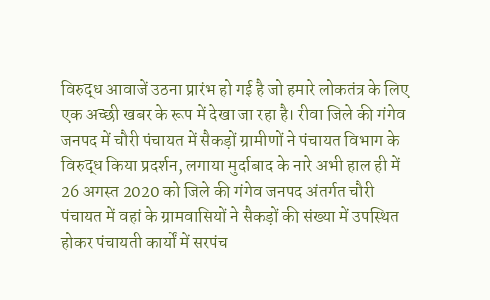विरुद्ध आवाजें उठना प्रारंभ हो गई है जो हमारे लोकतंत्र के लिए एक अच्छी खबर के रूप में देखा जा रहा है। रीवा जिले की गंगेव जनपद में चौरी पंचायत में सैकड़ों ग्रामीणों ने पंचायत विभाग के विरुद्ध किया प्रदर्शन, लगाया मुर्दाबाद के नारे अभी हाल ही में 26 अगस्त 2020 को जिले की गंगेव जनपद अंतर्गत चौरी पंचायत में वहां के ग्रामवासियों ने सैकड़ों की संख्या में उपस्थित होकर पंचायती कार्यों में सरपंच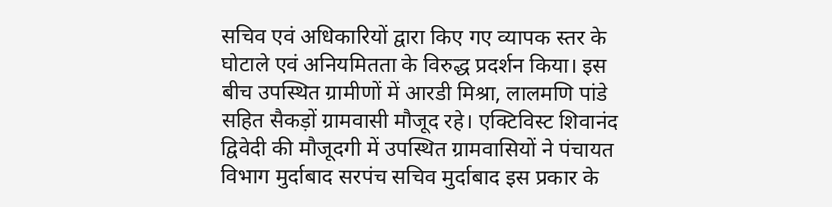सचिव एवं अधिकारियों द्वारा किए गए व्यापक स्तर के घोटाले एवं अनियमितता के विरुद्ध प्रदर्शन किया। इस बीच उपस्थित ग्रामीणों में आरडी मिश्रा, लालमणि पांडे सहित सैकड़ों ग्रामवासी मौजूद रहे। एक्टिविस्ट शिवानंद द्विवेदी की मौजूदगी में उपस्थित ग्रामवासियों ने पंचायत विभाग मुर्दाबाद सरपंच सचिव मुर्दाबाद इस प्रकार के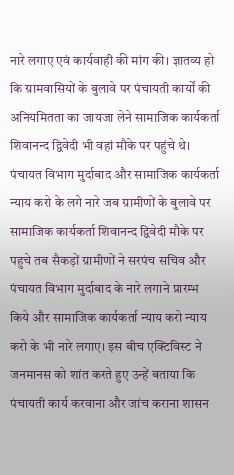नारे लगाए एवं कार्यवाही की मांग की। ज्ञातव्य हो कि ग्रामवासियों के बुलावे पर पंचायती कार्यों की अनियमितता का जायजा लेने सामाजिक कार्यकर्ता शिवानन्द द्विवेदी भी वहां मौके पर पहुंचे थे। पंचायत विभाग मुर्दाबाद और सामाजिक कार्यकर्ता न्याय करो के लगे नारे जब ग्रामीणों के बुलावे पर सामाजिक कार्यकर्ता शिवानन्द द्विवेदी मौके पर पहुचे तब सैकड़ों ग्रामीणों ने सरपंच सचिव और पंचायत विभाग मुर्दाबाद के नारे लगाने प्रारम्भ किये और सामाजिक कार्यकर्ता न्याय करो न्याय करो के भी नारे लगाए। इस बीच एक्टिविस्ट ने जनमानस को शांत करते हुए उन्हें बताया कि पंचायती कार्य करवाना और जांच कराना शासन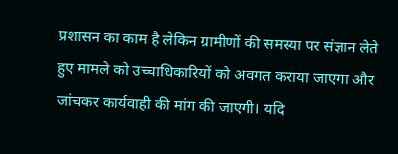प्रशासन का काम है लेकिन ग्रामीणों की समस्या पर संज्ञान लेते हुए मामले को उच्चाधिकारियों को अवगत कराया जाएगा और जांचकर कार्यवाही की मांग की जाएगी। यदि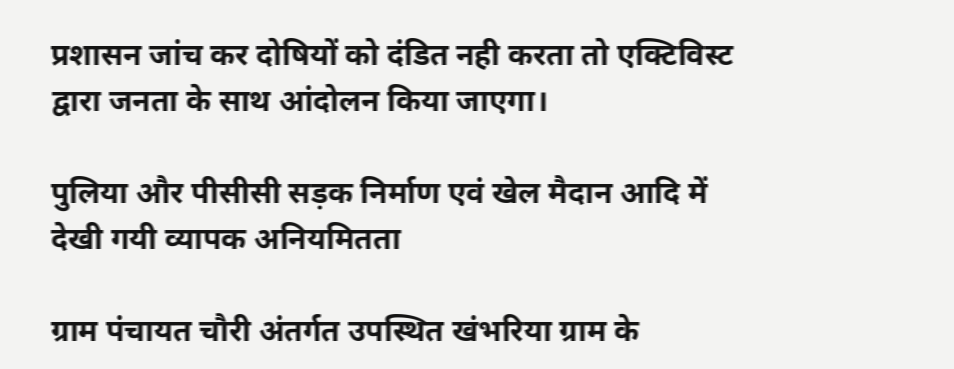प्रशासन जांच कर दोषियों को दंडित नही करता तो एक्टिविस्ट द्वारा जनता के साथ आंदोलन किया जाएगा।

पुलिया और पीसीसी सड़क निर्माण एवं खेल मैदान आदि में देखी गयी व्यापक अनियमितता

ग्राम पंचायत चौरी अंतर्गत उपस्थित खंभरिया ग्राम के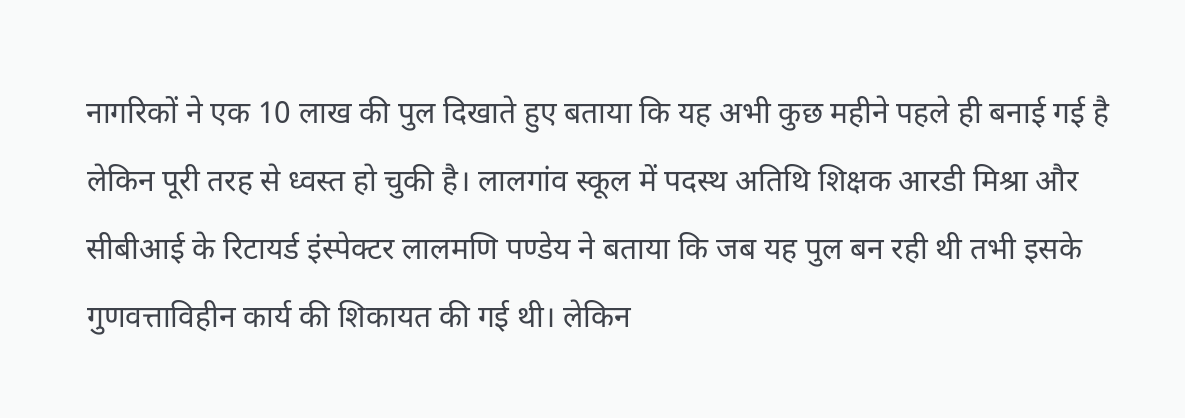नागरिकों ने एक 10 लाख की पुल दिखाते हुए बताया कि यह अभी कुछ महीने पहले ही बनाई गई है लेकिन पूरी तरह से ध्वस्त हो चुकी है। लालगांव स्कूल में पदस्थ अतिथि शिक्षक आरडी मिश्रा और सीबीआई के रिटायर्ड इंस्पेक्टर लालमणि पण्डेय ने बताया कि जब यह पुल बन रही थी तभी इसके गुणवत्ताविहीन कार्य की शिकायत की गई थी। लेकिन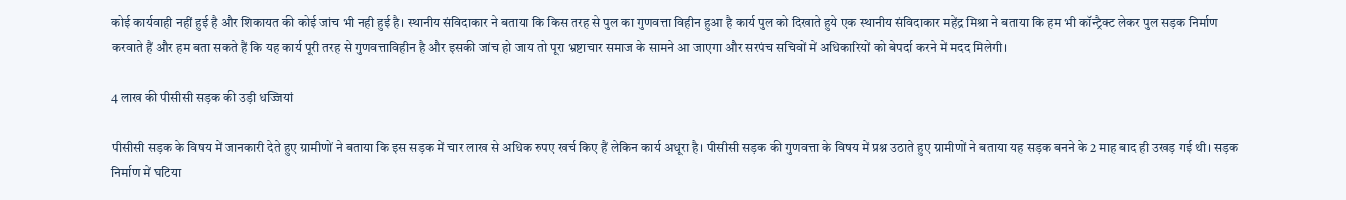कोई कार्यवाही नहीं हुई है और शिकायत की कोई जांच भी नही हुई है। स्थानीय संविदाकार ने बताया कि किस तरह से पुल का गुणवत्ता विहीन हुआ है कार्य पुल को दिखाते हुये एक स्थानीय संविदाकार महेंद्र मिश्रा ने बताया कि हम भी कॉन्ट्रैक्ट लेकर पुल सड़क निर्माण करवाते हैं और हम बता सकते हैं कि यह कार्य पूरी तरह से गुणवत्ताविहीन है और इसकी जांच हो जाय तो पूरा भ्रष्टाचार समाज के सामने आ जाएगा और सरपंच सचिवों में अधिकारियों को बेपर्दा करने में मदद मिलेगी।

4 लाख की पीसीसी सड़क की उड़ी धज्जियां

पीसीसी सड़क के विषय में जानकारी देते हुए ग्रामीणों ने बताया कि इस सड़क में चार लाख से अधिक रुपए खर्च किए हैं लेकिन कार्य अधूरा है। पीसीसी सड़क की गुणवत्ता के विषय में प्रश्न उठाते हुए ग्रामीणों ने बताया यह सड़क बनने के 2 माह बाद ही उखड़ गई थी। सड़क निर्माण में घटिया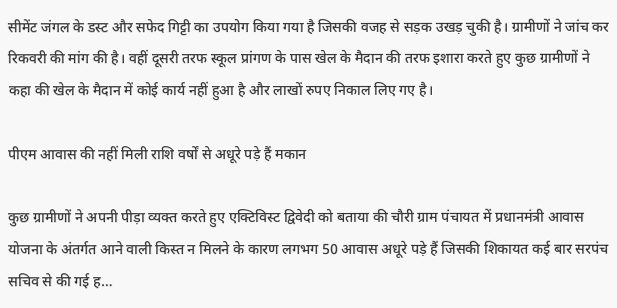सीमेंट जंगल के डस्ट और सफेद गिट्टी का उपयोग किया गया है जिसकी वजह से सड़क उखड़ चुकी है। ग्रामीणों ने जांच कर रिकवरी की मांग की है। वहीं दूसरी तरफ स्कूल प्रांगण के पास खेल के मैदान की तरफ इशारा करते हुए कुछ ग्रामीणों ने कहा की खेल के मैदान में कोई कार्य नहीं हुआ है और लाखों रुपए निकाल लिए गए है।

पीएम आवास की नहीं मिली राशि वर्षों से अधूरे पड़े हैं मकान

कुछ ग्रामीणों ने अपनी पीड़ा व्यक्त करते हुए एक्टिविस्ट द्विवेदी को बताया की चौरी ग्राम पंचायत में प्रधानमंत्री आवास योजना के अंतर्गत आने वाली किस्त न मिलने के कारण लगभग 50 आवास अधूरे पड़े हैं जिसकी शिकायत कई बार सरपंच सचिव से की गई ह…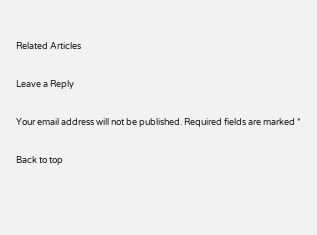Related Articles

Leave a Reply

Your email address will not be published. Required fields are marked *

Back to top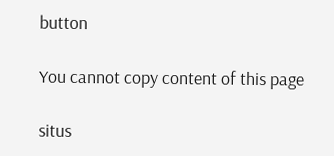button

You cannot copy content of this page

situs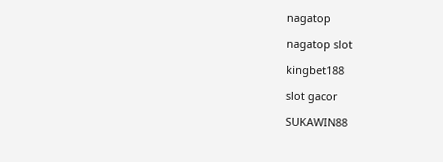nagatop

nagatop slot

kingbet188

slot gacor

SUKAWIN88